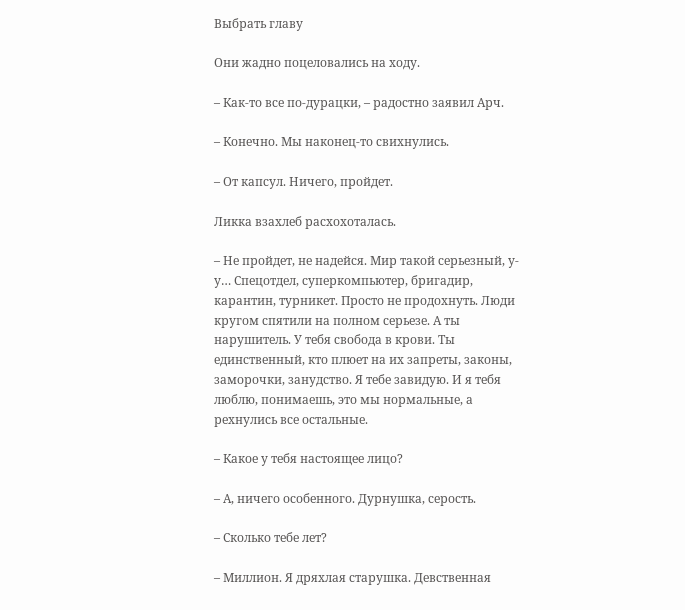Выбрать главу

Они жадно поцеловались на ходу.

– Как-то все по-дурацки, – радостно заявил Арч.

– Конечно. Мы наконец-то свихнулись.

– От капсул. Ничего, пройдет.

Ликка взахлеб расхохоталась.

– Не пройдет, не надейся. Мир такой серьезный, у-у… Спецотдел, суперкомпьютер, бригадир, карантин, турникет. Просто не продохнуть. Люди кругом спятили на полном серьезе. А ты нарушитель. У тебя свобода в крови. Ты единственный, кто плюет на их запреты, законы, заморочки, занудство. Я тебе завидую. И я тебя люблю, понимаешь, это мы нормальные, а рехнулись все остальные.

– Какое у тебя настоящее лицо?

– А, ничего особенного. Дурнушка, серость.

– Сколько тебе лет?

– Миллион. Я дряхлая старушка. Девственная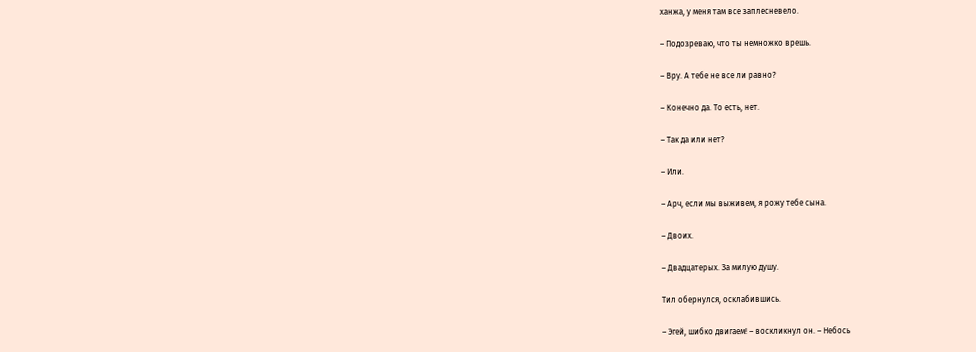ханжа, у меня там все заплесневело.

– Подозреваю, что ты немножко врешь.

– Вру. А тебе не все ли равно?

– Конечно да. То есть, нет.

– Так да или нет?

– Или.

– Арч, если мы выживем, я рожу тебе сына.

– Двоих.

– Двадцатерых. За милую душу.

Тил обернулся, осклабившись.

– Эгей, шибко двигаем! – воскликнул он. – Небось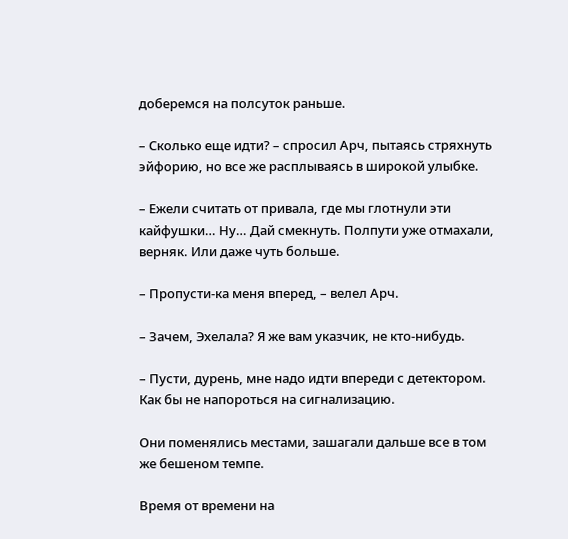доберемся на полсуток раньше.

– Сколько еще идти? – спросил Арч, пытаясь стряхнуть эйфорию, но все же расплываясь в широкой улыбке.

– Ежели считать от привала, где мы глотнули эти кайфушки… Ну… Дай смекнуть. Полпути уже отмахали, верняк. Или даже чуть больше.

– Пропусти-ка меня вперед, – велел Арч.

– Зачем, Эхелала? Я же вам указчик, не кто-нибудь.

– Пусти, дурень, мне надо идти впереди с детектором. Как бы не напороться на сигнализацию.

Они поменялись местами, зашагали дальше все в том же бешеном темпе.

Время от времени на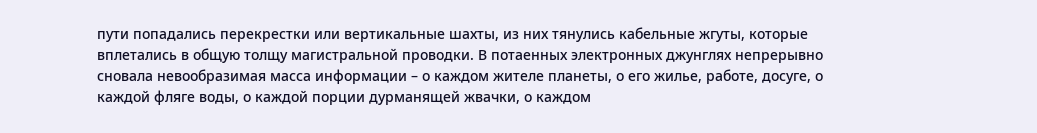пути попадались перекрестки или вертикальные шахты, из них тянулись кабельные жгуты, которые вплетались в общую толщу магистральной проводки. В потаенных электронных джунглях непрерывно сновала невообразимая масса информации – о каждом жителе планеты, о его жилье, работе, досуге, о каждой фляге воды, о каждой порции дурманящей жвачки, о каждом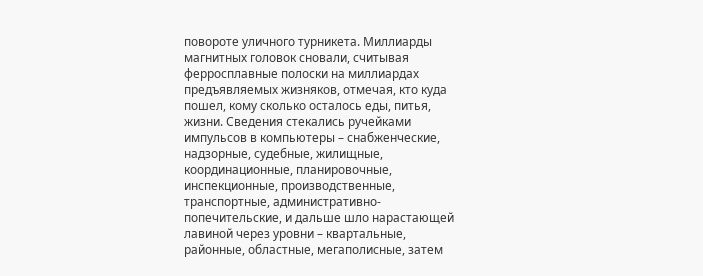повороте уличного турникета. Миллиарды магнитных головок сновали, считывая ферросплавные полоски на миллиардах предъявляемых жизняков, отмечая, кто куда пошел, кому сколько осталось еды, питья, жизни. Сведения стекались ручейками импульсов в компьютеры – снабженческие, надзорные, судебные, жилищные, координационные, планировочные, инспекционные, производственные, транспортные, административно-попечительские, и дальше шло нарастающей лавиной через уровни – квартальные, районные, областные, мегаполисные, затем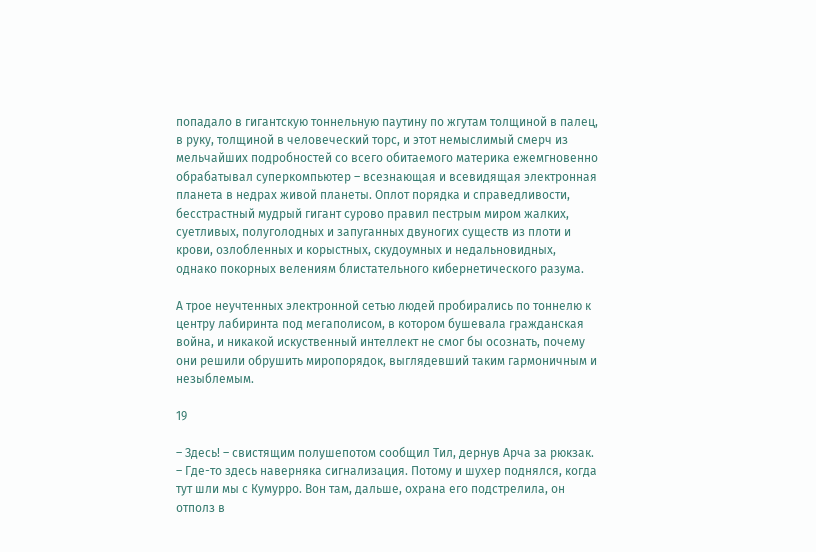попадало в гигантскую тоннельную паутину по жгутам толщиной в палец, в руку, толщиной в человеческий торс, и этот немыслимый смерч из мельчайших подробностей со всего обитаемого материка ежемгновенно обрабатывал суперкомпьютер – всезнающая и всевидящая электронная планета в недрах живой планеты. Оплот порядка и справедливости, бесстрастный мудрый гигант сурово правил пестрым миром жалких, суетливых, полуголодных и запуганных двуногих существ из плоти и крови, озлобленных и корыстных, скудоумных и недальновидных, однако покорных велениям блистательного кибернетического разума.

А трое неучтенных электронной сетью людей пробирались по тоннелю к центру лабиринта под мегаполисом, в котором бушевала гражданская война, и никакой искуственный интеллект не смог бы осознать, почему они решили обрушить миропорядок, выглядевший таким гармоничным и незыблемым.

19

– Здесь! – свистящим полушепотом сообщил Тил, дернув Арча за рюкзак. – Где-то здесь наверняка сигнализация. Потому и шухер поднялся, когда тут шли мы с Кумурро. Вон там, дальше, охрана его подстрелила, он отполз в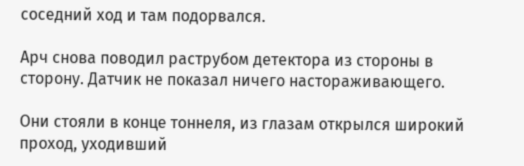соседний ход и там подорвался.

Арч снова поводил раструбом детектора из стороны в сторону. Датчик не показал ничего настораживающего.

Они стояли в конце тоннеля, из глазам открылся широкий проход, уходивший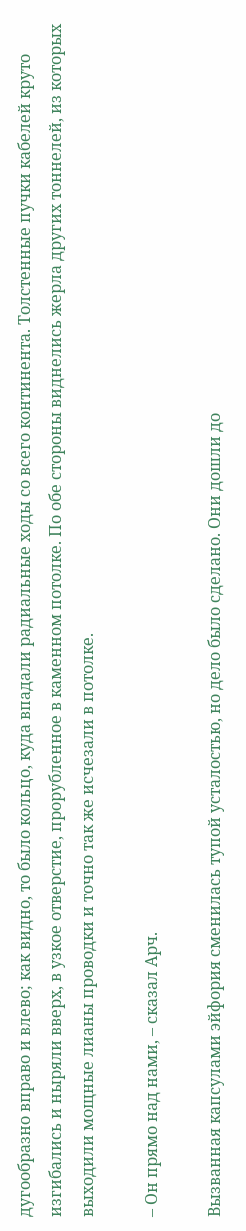дугообразно вправо и влево; как видно, то было кольцо, куда впадали радиальные ходы со всего континента. Толстенные пучки кабелей круто изгибались и ныряли вверх, в узкое отверстие, прорубленное в каменном потолке. По обе стороны виднелись жерла других тоннелей, из которых выходили мощные лианы проводки и точно так же исчезали в потолке.

– Он прямо над нами, – сказал Арч.

Вызванная капсулами эйфория сменилась тупой усталостью, но дело было сделано. Они дошли до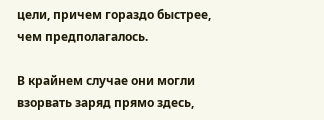цели, причем гораздо быстрее, чем предполагалось.

В крайнем случае они могли взорвать заряд прямо здесь,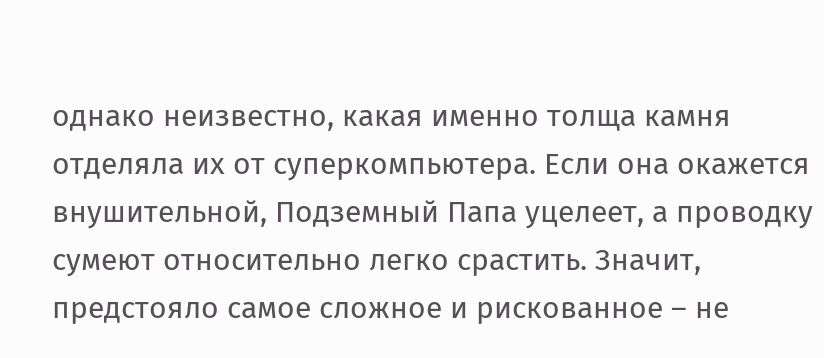однако неизвестно, какая именно толща камня отделяла их от суперкомпьютера. Если она окажется внушительной, Подземный Папа уцелеет, а проводку сумеют относительно легко срастить. Значит, предстояло самое сложное и рискованное – не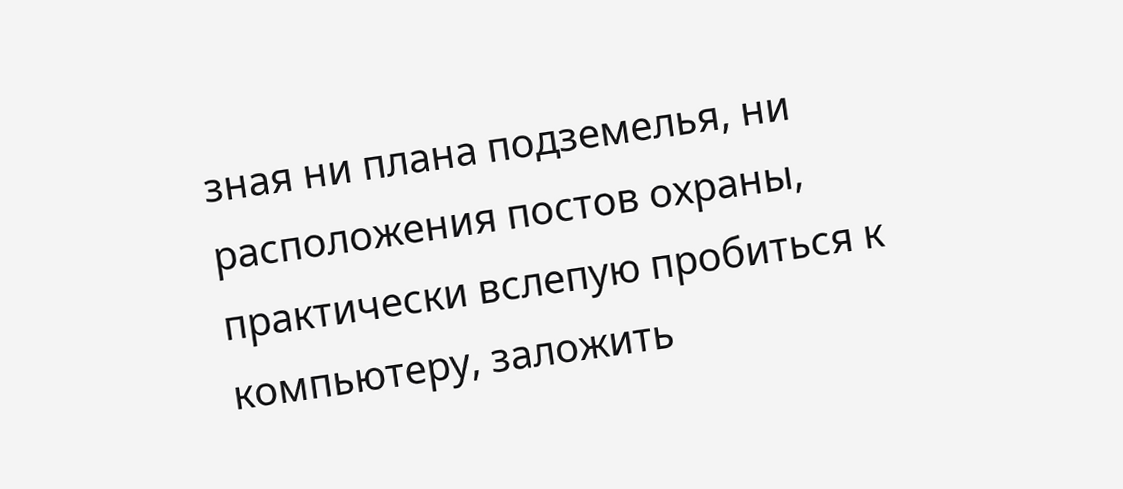зная ни плана подземелья, ни расположения постов охраны, практически вслепую пробиться к компьютеру, заложить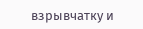взрывчатку и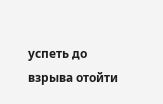успеть до взрыва отойти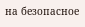на безопасное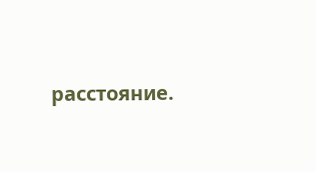расстояние.